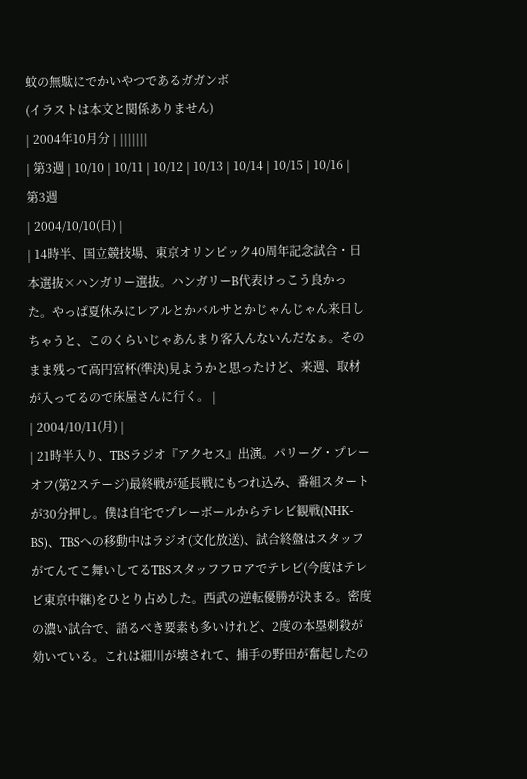蚊の無駄にでかいやつであるガガンボ
(イラストは本文と関係ありません)
| 2004年10月分 | |||||||
| 第3週 | 10/10 | 10/11 | 10/12 | 10/13 | 10/14 | 10/15 | 10/16 |
第3週
| 2004/10/10(日) |
| 14時半、国立競技場、東京オリンピック40周年記念試合・日本選抜×ハンガリー選抜。ハンガリーB代表けっこう良かった。やっぱ夏休みにレアルとかバルサとかじゃんじゃん来日しちゃうと、このくらいじゃあんまり客入んないんだなぁ。そのまま残って高円宮杯(準決)見ようかと思ったけど、来週、取材が入ってるので床屋さんに行く。 |
| 2004/10/11(月) |
| 21時半入り、TBSラジオ『アクセス』出演。パリーグ・プレーオフ(第2ステージ)最終戦が延長戦にもつれ込み、番組スタートが30分押し。僕は自宅でプレーボールからテレビ観戦(NHK-BS)、TBSへの移動中はラジオ(文化放送)、試合終盤はスタッフがてんてこ舞いしてるTBSスタッフフロアでテレビ(今度はテレビ東京中継)をひとり占めした。西武の逆転優勝が決まる。密度の濃い試合で、語るべき要素も多いけれど、2度の本塁刺殺が効いている。これは細川が壊されて、捕手の野田が奮起したの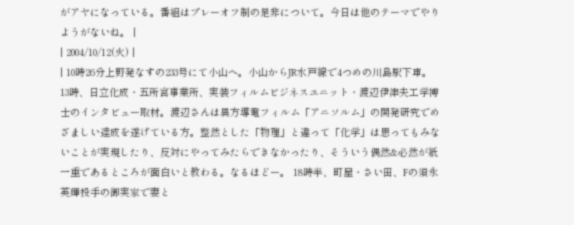がアヤになっている。番組はプレーオフ制の是非について。今日は他のテーマでやりようがないね。 |
| 2004/10/12(火) |
| 10時26分上野発なすの233号にて小山へ。小山からJR水戸線で4つめの川島駅下車。13時、日立化成・五所宮事業所、実装フィルムビジネスユニット・渡辺伊津夫工学博士のインタビュー取材。渡辺さんは異方導電フィルム「アニソルム」の開発研究でめざましい達成を遂げている方。整然とした「物理」と違って「化学」は思ってもみないことが実現したり、反対にやってみたらできなかったり、そういう偶然&必然が紙一重であるところが面白いと教わる。なるほどー。 18時半、町屋・さい田、Fの須永英輝投手の御実家で妻と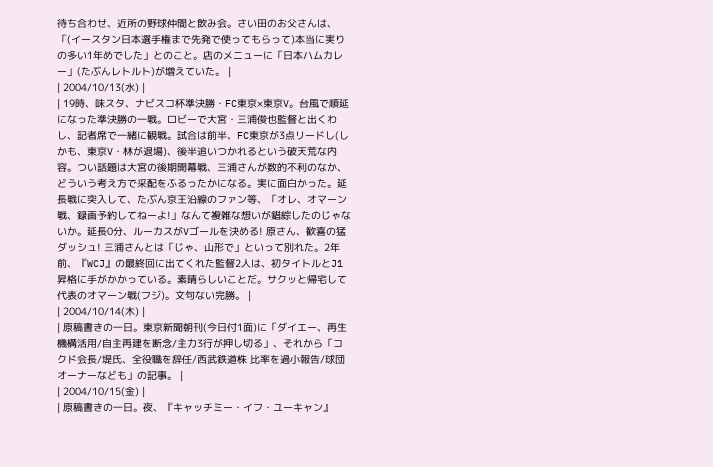待ち合わせ、近所の野球仲間と飲み会。さい田のお父さんは、「(イースタン日本選手権まで先発で使ってもらって)本当に実りの多い1年めでした」とのこと。店のメニューに「日本ハムカレー」(たぶんレトルト)が増えていた。 |
| 2004/10/13(水) |
| 19時、味スタ、ナビスコ杯準決勝・FC東京×東京V。台風で順延になった準決勝の一戦。ロビーで大宮・三浦俊也監督と出くわし、記者席で一緒に観戦。試合は前半、FC東京が3点リードし(しかも、東京V・林が退場)、後半追いつかれるという破天荒な内容。つい話題は大宮の後期開幕戦、三浦さんが数的不利のなか、どういう考え方で采配をふるったかになる。実に面白かった。延長戦に突入して、たぶん京王沿線のファン等、「オレ、オマーン戦、録画予約してねーよ!」なんて複雑な想いが錯綜したのじゃないか。延長0分、ルーカスがVゴールを決める! 原さん、歓喜の猛ダッシュ! 三浦さんとは「じゃ、山形で」といって別れた。2年前、『WCJ』の最終回に出てくれた監督2人は、初タイトルとJ1昇格に手がかかっている。素晴らしいことだ。サクッと帰宅して代表のオマーン戦(フジ)。文句ない完勝。 |
| 2004/10/14(木) |
| 原稿書きの一日。東京新聞朝刊(今日付1面)に「ダイエー、再生機構活用/自主再建を断念/主力3行が押し切る」、それから「コクド会長/堤氏、全役職を辞任/西武鉄道株 比率を過小報告/球団オーナーなども」の記事。 |
| 2004/10/15(金) |
| 原稿書きの一日。夜、『キャッチミー・イフ・ユーキャン』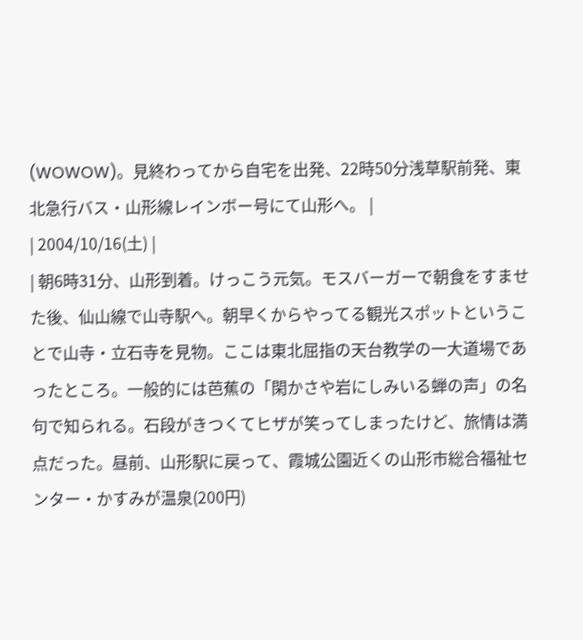(WOWOW)。見終わってから自宅を出発、22時50分浅草駅前発、東北急行バス・山形線レインボー号にて山形へ。 |
| 2004/10/16(土) |
| 朝6時31分、山形到着。けっこう元気。モスバーガーで朝食をすませた後、仙山線で山寺駅へ。朝早くからやってる観光スポットということで山寺・立石寺を見物。ここは東北屈指の天台教学の一大道場であったところ。一般的には芭蕉の「閑かさや岩にしみいる蝉の声」の名句で知られる。石段がきつくてヒザが笑ってしまったけど、旅情は満点だった。昼前、山形駅に戻って、霞城公園近くの山形市総合福祉センター・かすみが温泉(200円)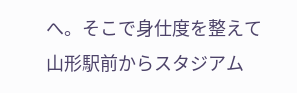へ。そこで身仕度を整えて山形駅前からスタジアム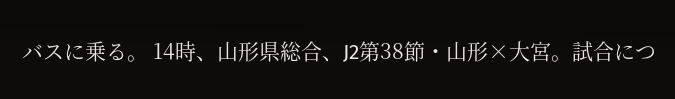バスに乗る。 14時、山形県総合、J2第38節・山形×大宮。試合につ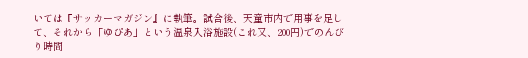いては『サッカーマガジン』に執筆。試合後、天童市内で用事を足して、それから「ゆぴあ」という温泉入浴施設(これ又、200円)でのんびり時間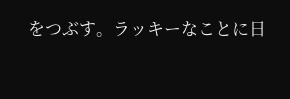をつぶす。ラッキーなことに日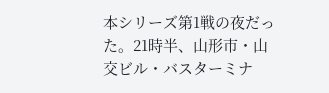本シリーズ第1戦の夜だった。21時半、山形市・山交ビル・バスターミナ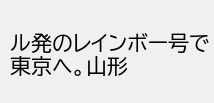ル発のレインボー号で東京へ。山形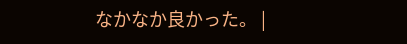なかなか良かった。 |